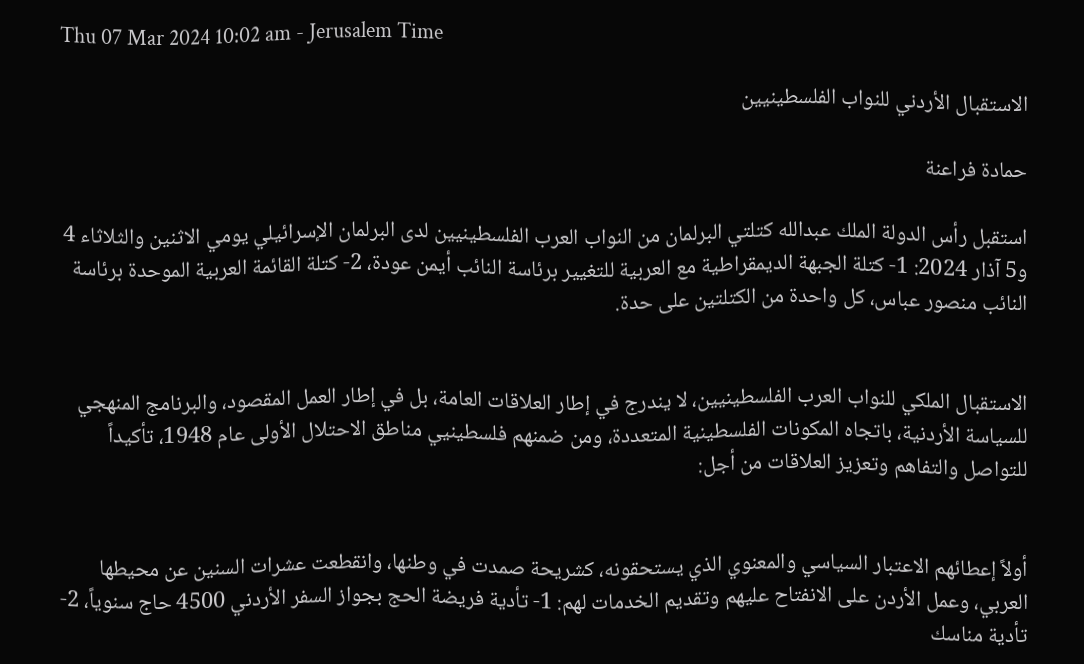Thu 07 Mar 2024 10:02 am - Jerusalem Time

الاستقبال الأردني للنواب الفلسطينيين

حمادة فراعنة

استقبل رأس الدولة الملك عبدالله كتلتي البرلمان من النواب العرب الفلسطينيين لدى البرلمان الإسرائيلي يومي الاثنين والثلاثاء 4 و5 آذار 2024: 1- كتلة الجبهة الديمقراطية مع العربية للتغيير برئاسة النائب أيمن عودة، 2- كتلة القائمة العربية الموحدة برئاسة النائب منصور عباس، كل واحدة من الكتلتين على حدة.


الاستقبال الملكي للنواب العرب الفلسطينيين، لا يندرج في إطار العلاقات العامة، بل في إطار العمل المقصود، والبرنامج المنهجي للسياسة الأردنية، باتجاه المكونات الفلسطينية المتعددة، ومن ضمنهم فلسطينيي مناطق الاحتلال الأولى عام 1948، تأكيداً للتواصل والتفاهم وتعزيز العلاقات من أجل:


أولاً إعطائهم الاعتبار السياسي والمعنوي الذي يستحقونه، كشريحة صمدت في وطنها، وانقطعت عشرات السنين عن محيطها العربي، وعمل الأردن على الانفتاح عليهم وتقديم الخدمات لهم: 1- تأدية فريضة الحج بجواز السفر الأردني 4500 حاج سنوياً، 2- تأدية مناسك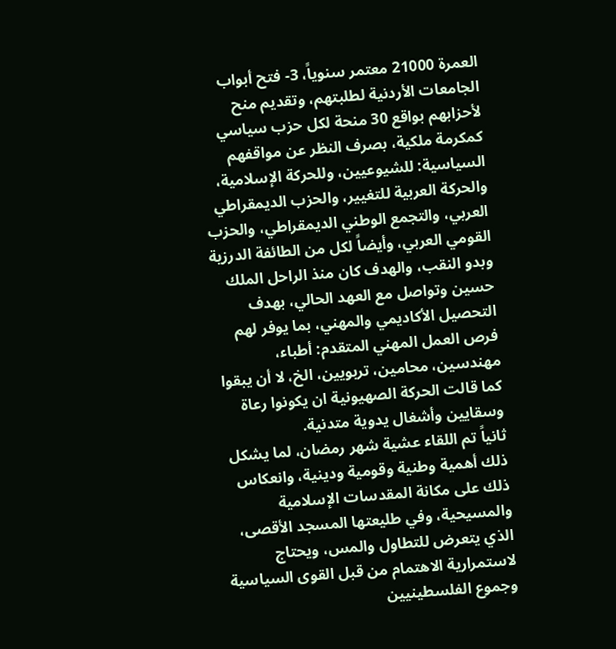العمرة 21000 معتمر سنوياً، 3- فتح أبواب الجامعات الأردنية لطلبتهم، وتقديم منح لأحزابهم بواقع 30 منحة لكل حزب سياسي كمكرمة ملكية، بصرف النظر عن مواقفهم السياسية: للشيوعيين، وللحركة الإسلامية، والحركة العربية للتغيير، والحزب الديمقراطي العربي، والتجمع الوطني الديمقراطي، والحزب القومي العربي، وأيضاً لكل من الطائفة الدرزية وبدو النقب، والهدف كان منذ الراحل الملك حسين وتواصل مع العهد الحالي، بهدف التحصيل الأكاديمي والمهني، بما يوفر لهم فرص العمل المهني المتقدم: أطباء، مهندسين، محامين، تربويين، الخ، لا أن يبقوا كما قالت الحركة الصهيونية ان يكونوا رعاة وسقايين وأشغال يدوية متدنية.
ثانياً تم اللقاء عشية شهر رمضان، لما يشكل ذلك أهمية وطنية وقومية ودينية، وانعكاس ذلك على مكانة المقدسات الإسلامية والمسيحية، وفي طليعتها المسجد الأقصى، الذي يتعرض للتطاول والمس، ويحتاج لاستمرارية الاهتمام من قبل القوى السياسية وجموع الفلسطينيين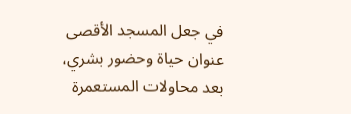في جعل المسجد الأقصى عنوان حياة وحضور بشري، بعد محاولات المستعمرة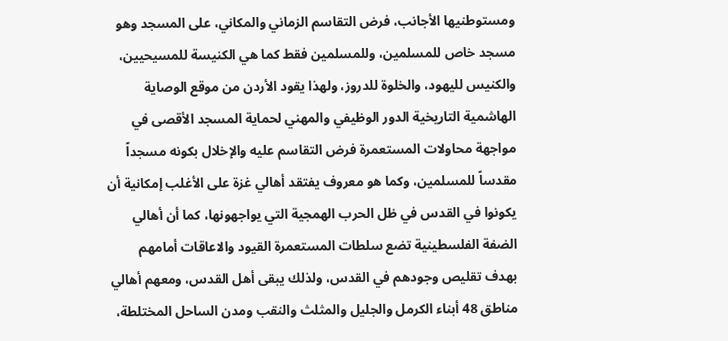ومستوطنيها الأجانب، فرض التقاسم الزماني والمكاني، على المسجد وهو مسجد خاص للمسلمين، وللمسلمين فقط كما هي الكنيسة للمسيحيين، والكنيس لليهود، والخلوة للدروز، ولهذا يقود الأردن من موقع الوصاية الهاشمية التاريخية الدور الوظيفي والمهني لحماية المسجد الأقصى في مواجهة محاولات المستعمرة فرض التقاسم عليه والإخلال بكونه مسجداً مقدساً للمسلمين، وكما هو معروف يفتقد أهالي غزة على الأغلب إمكانية أن يكونوا في القدس في ظل الحرب الهمجية التي يواجهونها، كما أن أهالي الضفة الفلسطينية تضع سلطات المستعمرة القيود والاعاقات أمامهم بهدف تقليص وجودهم في القدس، ولذلك يبقى أهل القدس، ومعهم أهالي مناطق 48 أبناء الكرمل والجليل والمثلث والنقب ومدن الساحل المختلطة،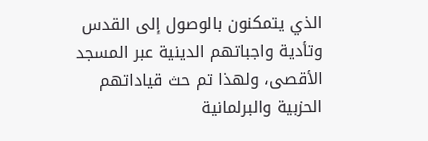الذي يتمكنون بالوصول إلى القدس وتأدية واجباتهم الدينية عبر المسجد الأقصى، ولهذا تم حث قياداتهم الحزبية والبرلمانية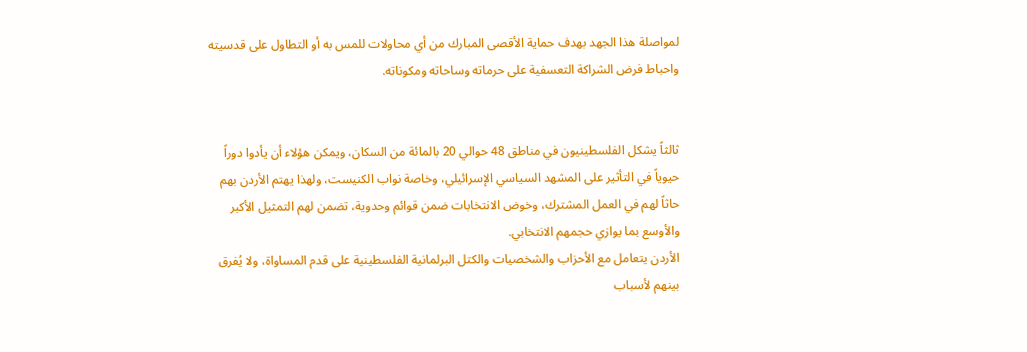لمواصلة هذا الجهد بهدف حماية الأقصى المبارك من أي محاولات للمس به أو التطاول على قدسيته واحباط فرض الشراكة التعسفية على حرماته وساحاته ومكوناته.


ثالثاً يشكل الفلسطينيون في مناطق 48 حوالي 20 بالمائة من السكان، ويمكن هؤلاء أن يأدوا دوراً حيوياً في التأثير على المشهد السياسي الإسرائيلي، وخاصة نواب الكنيست، ولهذا يهتم الأردن بهم حاثاً لهم في العمل المشترك، وخوض الانتخابات ضمن قوائم وحدوية، تضمن لهم التمثيل الأكبر والأوسع بما يوازي حجمهم الانتخابي.
الأردن يتعامل مع الأحزاب والشخصيات والكتل البرلمانية الفلسطينية على قدم المساواة، ولا يُفرق بينهم لأسباب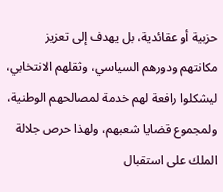حزبية أو عقائدية، بل يهدف إلى تعزيز مكانتهم ودورهم السياسي، وثقلهم الانتخابي، ليشكلوا رافعة لهم خدمة لمصالحهم الوطنية، ولمجموع قضايا شعبهم، ولهذا حرص جلالة الملك على استقبال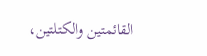القائمتين والكتلتين،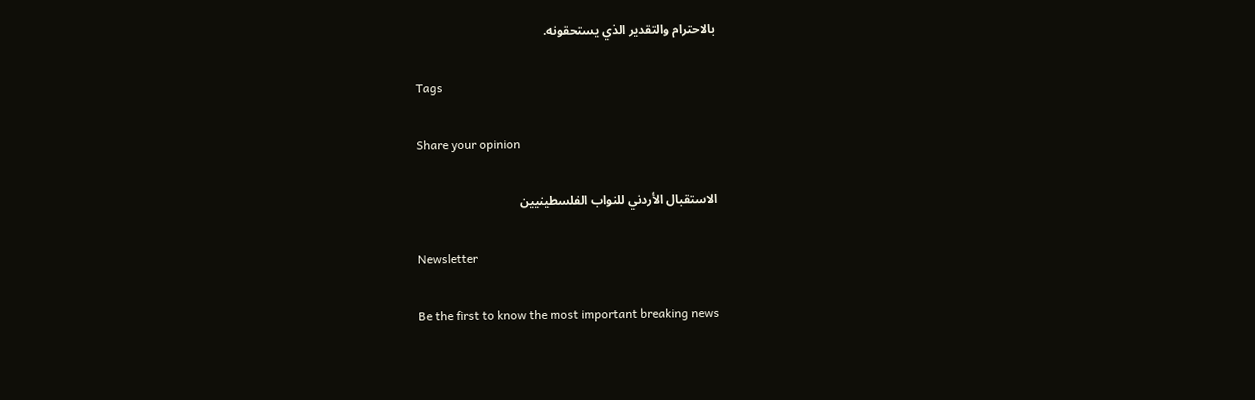بالاحترام والتقدير الذي يستحقونه.

Tags

Share your opinion

الاستقبال الأردني للنواب الفلسطينيين

Newsletter

Be the first to know the most important breaking news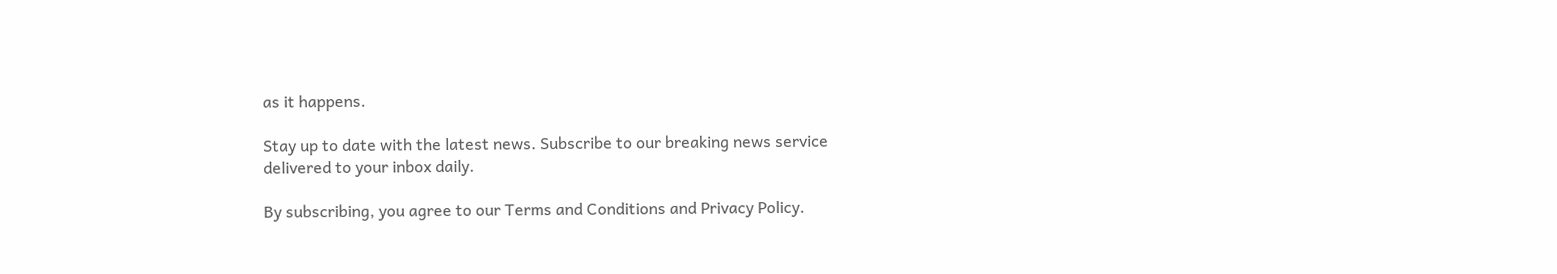as it happens.

Stay up to date with the latest news. Subscribe to our breaking news service delivered to your inbox daily.

By subscribing, you agree to our Terms and Conditions and Privacy Policy.